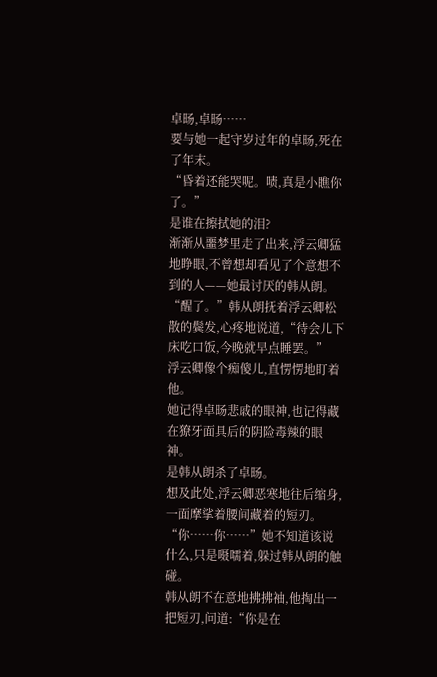卓旸,卓旸……
要与她一起守岁过年的卓旸,死在了年末。
“昏着还能哭呢。啧,真是小瞧你了。”
是谁在擦拭她的泪?
渐渐从噩梦里走了出来,浮云卿猛地睁眼,不曾想却看见了个意想不到的人——她最讨厌的韩从朗。
“醒了。”韩从朗抚着浮云卿松散的鬓发,心疼地说道,“待会儿下床吃口饭,今晚就早点睡罢。”
浮云卿像个痴傻儿,直愣愣地盯着他。
她记得卓旸悲戚的眼神,也记得藏在獠牙面具后的阴险毒辣的眼神。
是韩从朗杀了卓旸。
想及此处,浮云卿恶寒地往后缩身,一面摩挲着腰间藏着的短刃。
“你……你……”她不知道该说什么,只是嗫嚅着,躲过韩从朗的触碰。
韩从朗不在意地拂拂袖,他掏出一把短刃,问道:“你是在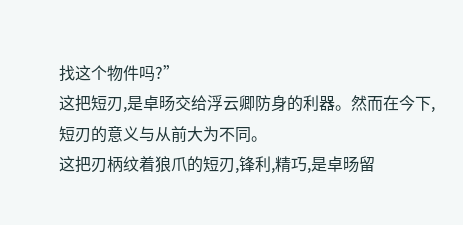找这个物件吗?”
这把短刃,是卓旸交给浮云卿防身的利器。然而在今下,短刃的意义与从前大为不同。
这把刃柄纹着狼爪的短刃,锋利,精巧,是卓旸留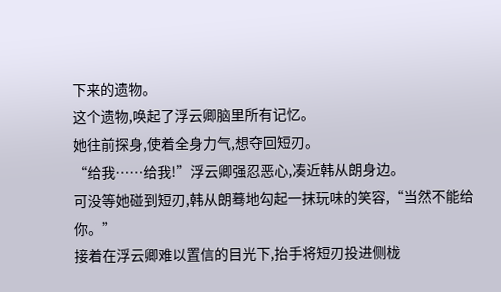下来的遗物。
这个遗物,唤起了浮云卿脑里所有记忆。
她往前探身,使着全身力气,想夺回短刃。
“给我……给我!”浮云卿强忍恶心,凑近韩从朗身边。
可没等她碰到短刃,韩从朗蓦地勾起一抹玩味的笑容,“当然不能给你。”
接着在浮云卿难以置信的目光下,抬手将短刃投进侧栊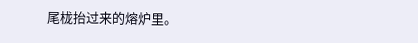尾栊抬过来的熔炉里。